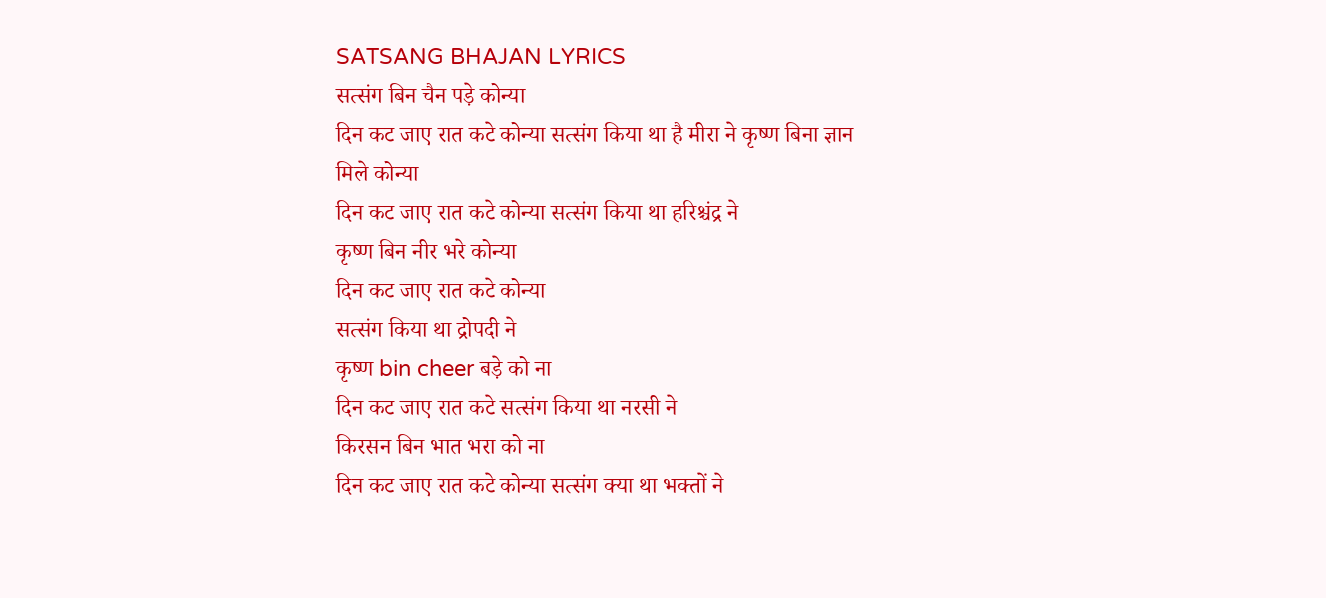SATSANG BHAJAN LYRICS
सत्संग बिन चैन पड़े कोन्या
दिन कट जाए रात कटे कोन्या सत्संग किया था है मीरा ने कृष्ण बिना ज्ञान मिले कोन्या
दिन कट जाए रात कटे कोन्या सत्संग किया था हरिश्चंद्र ने
कृष्ण बिन नीर भरे कोन्या
दिन कट जाए रात कटे कोन्या
सत्संग किया था द्रोपदी ने
कृष्ण bin cheer बड़े को ना
दिन कट जाए रात कटे सत्संग किया था नरसी ने
किरसन बिन भात भरा को ना
दिन कट जाए रात कटे कोन्या सत्संग क्या था भक्तों ने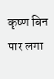कृष्ण बिन पार लगा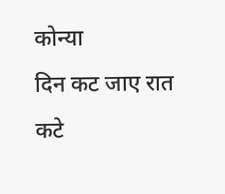कोन्या
दिन कट जाए रात कटे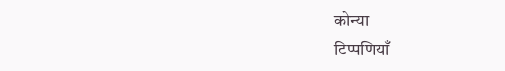कोन्या
टिप्पणियाँ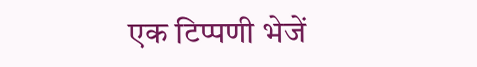एक टिप्पणी भेजें